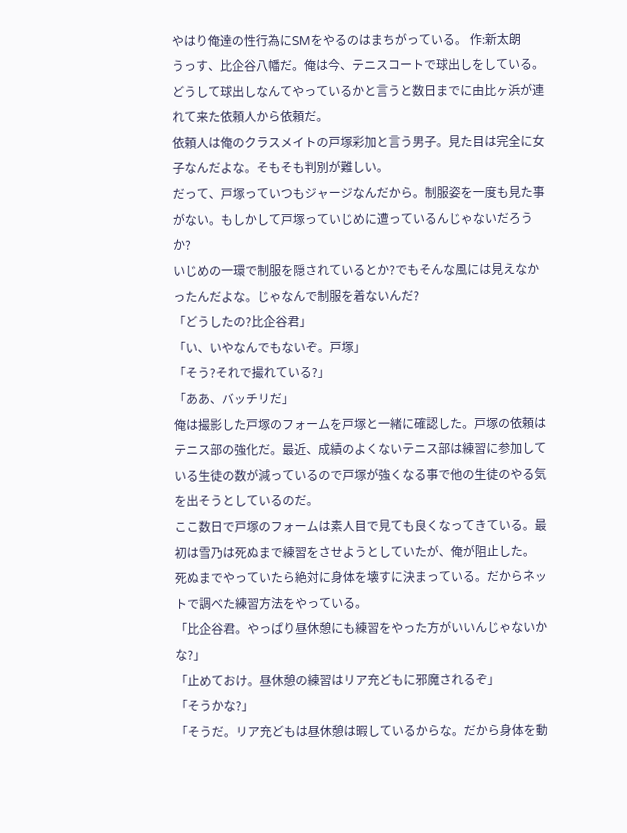やはり俺達の性行為にSMをやるのはまちがっている。 作:新太朗
うっす、比企谷八幡だ。俺は今、テニスコートで球出しをしている。どうして球出しなんてやっているかと言うと数日までに由比ヶ浜が連れて来た依頼人から依頼だ。
依頼人は俺のクラスメイトの戸塚彩加と言う男子。見た目は完全に女子なんだよな。そもそも判別が難しい。
だって、戸塚っていつもジャージなんだから。制服姿を一度も見た事がない。もしかして戸塚っていじめに遭っているんじゃないだろうか?
いじめの一環で制服を隠されているとか?でもそんな風には見えなかったんだよな。じゃなんで制服を着ないんだ?
「どうしたの?比企谷君」
「い、いやなんでもないぞ。戸塚」
「そう?それで撮れている?」
「ああ、バッチリだ」
俺は撮影した戸塚のフォームを戸塚と一緒に確認した。戸塚の依頼はテニス部の強化だ。最近、成績のよくないテニス部は練習に参加している生徒の数が減っているので戸塚が強くなる事で他の生徒のやる気を出そうとしているのだ。
ここ数日で戸塚のフォームは素人目で見ても良くなってきている。最初は雪乃は死ぬまで練習をさせようとしていたが、俺が阻止した。
死ぬまでやっていたら絶対に身体を壊すに決まっている。だからネットで調べた練習方法をやっている。
「比企谷君。やっぱり昼休憩にも練習をやった方がいいんじゃないかな?」
「止めておけ。昼休憩の練習はリア充どもに邪魔されるぞ」
「そうかな?」
「そうだ。リア充どもは昼休憩は暇しているからな。だから身体を動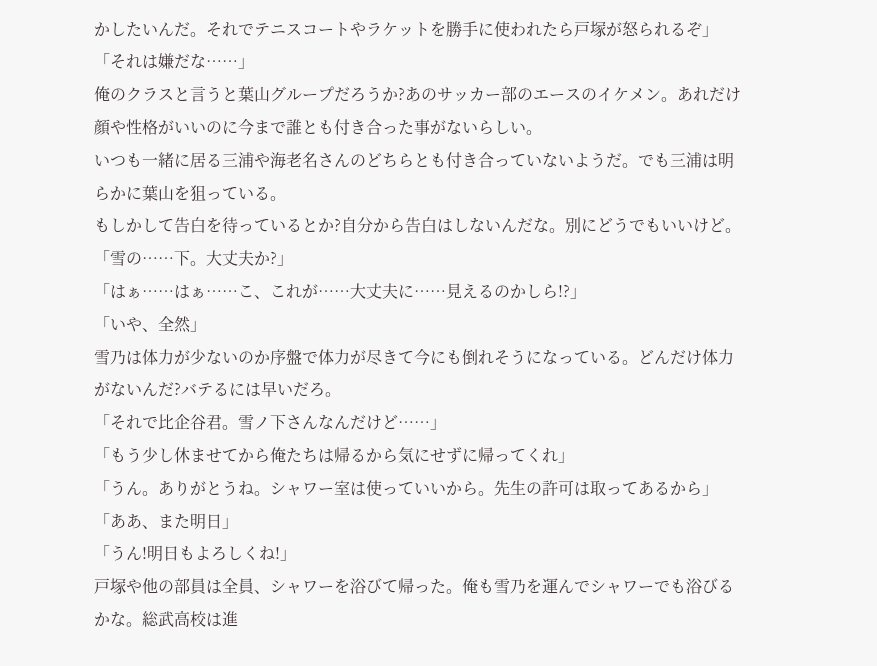かしたいんだ。それでテニスコートやラケットを勝手に使われたら戸塚が怒られるぞ」
「それは嫌だな……」
俺のクラスと言うと葉山グループだろうか?あのサッカー部のエースのイケメン。あれだけ顔や性格がいいのに今まで誰とも付き合った事がないらしい。
いつも一緒に居る三浦や海老名さんのどちらとも付き合っていないようだ。でも三浦は明らかに葉山を狙っている。
もしかして告白を待っているとか?自分から告白はしないんだな。別にどうでもいいけど。
「雪の……下。大丈夫か?」
「はぁ……はぁ……こ、これが……大丈夫に……見えるのかしら!?」
「いや、全然」
雪乃は体力が少ないのか序盤で体力が尽きて今にも倒れそうになっている。どんだけ体力がないんだ?バテるには早いだろ。
「それで比企谷君。雪ノ下さんなんだけど……」
「もう少し休ませてから俺たちは帰るから気にせずに帰ってくれ」
「うん。ありがとうね。シャワー室は使っていいから。先生の許可は取ってあるから」
「ああ、また明日」
「うん!明日もよろしくね!」
戸塚や他の部員は全員、シャワーを浴びて帰った。俺も雪乃を運んでシャワーでも浴びるかな。総武高校は進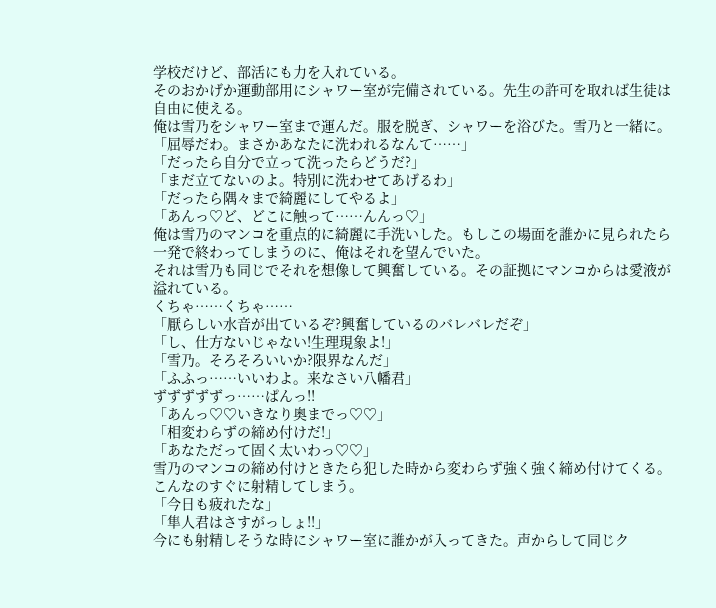学校だけど、部活にも力を入れている。
そのおかげか運動部用にシャワー室が完備されている。先生の許可を取れば生徒は自由に使える。
俺は雪乃をシャワー室まで運んだ。服を脱ぎ、シャワーを浴びた。雪乃と一緒に。
「屈辱だわ。まさかあなたに洗われるなんて……」
「だったら自分で立って洗ったらどうだ?」
「まだ立てないのよ。特別に洗わせてあげるわ」
「だったら隅々まで綺麗にしてやるよ」
「あんっ♡ど、どこに触って……んんっ♡」
俺は雪乃のマンコを重点的に綺麗に手洗いした。もしこの場面を誰かに見られたら一発で終わってしまうのに、俺はそれを望んでいた。
それは雪乃も同じでそれを想像して興奮している。その証拠にマンコからは愛液が溢れている。
くちゃ……くちゃ……
「厭らしい水音が出ているぞ?興奮しているのバレバレだぞ」
「し、仕方ないじゃない!生理現象よ!」
「雪乃。そろそろいいか?限界なんだ」
「ふふっ……いいわよ。来なさい八幡君」
ずずずずずっ……ぱんっ!!
「あんっ♡♡いきなり奥までっ♡♡」
「相変わらずの締め付けだ!」
「あなただって固く太いわっ♡♡」
雪乃のマンコの締め付けときたら犯した時から変わらず強く強く締め付けてくる。こんなのすぐに射精してしまう。
「今日も疲れたな」
「隼人君はさすがっしょ!!」
今にも射精しそうな時にシャワー室に誰かが入ってきた。声からして同じク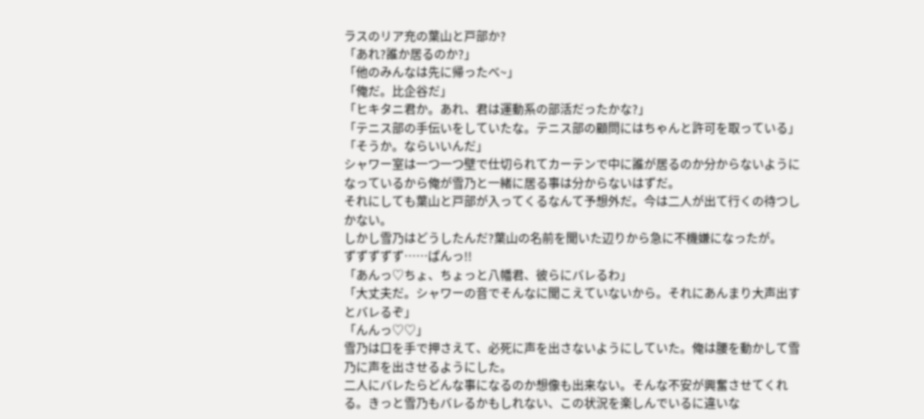ラスのリア充の葉山と戸部か?
「あれ?誰か居るのか?」
「他のみんなは先に帰ったべ~」
「俺だ。比企谷だ」
「ヒキタニ君か。あれ、君は運動系の部活だったかな?」
「テニス部の手伝いをしていたな。テニス部の顧問にはちゃんと許可を取っている」
「そうか。ならいいんだ」
シャワー室は一つ一つ壁で仕切られてカーテンで中に誰が居るのか分からないようになっているから俺が雪乃と一緒に居る事は分からないはずだ。
それにしても葉山と戸部が入ってくるなんて予想外だ。今は二人が出て行くの待つしかない。
しかし雪乃はどうしたんだ?葉山の名前を聞いた辺りから急に不機嫌になったが。
ずずずずず……ぱんっ!!
「あんっ♡ちょ、ちょっと八幡君、彼らにバレるわ」
「大丈夫だ。シャワーの音でそんなに聞こえていないから。それにあんまり大声出すとバレるぞ」
「んんっ♡♡」
雪乃は口を手で押さえて、必死に声を出さないようにしていた。俺は腰を動かして雪乃に声を出させるようにした。
二人にバレたらどんな事になるのか想像も出来ない。そんな不安が興奮させてくれる。きっと雪乃もバレるかもしれない、この状況を楽しんでいるに違いな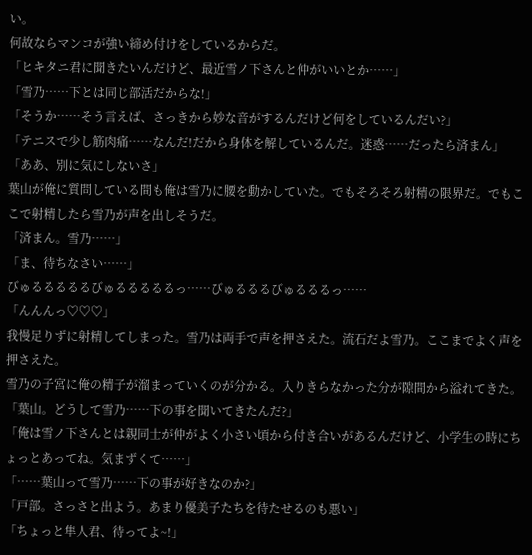い。
何故ならマンコが強い締め付けをしているからだ。
「ヒキタニ君に聞きたいんだけど、最近雪ノ下さんと仲がいいとか……」
「雪乃……下とは同じ部活だからな!」
「そうか……そう言えば、さっきから妙な音がするんだけど何をしているんだい?」
「テニスで少し筋肉痛……なんだ!だから身体を解しているんだ。迷惑……だったら済まん」
「ああ、別に気にしないさ」
葉山が俺に質問している間も俺は雪乃に腰を動かしていた。でもそろそろ射精の限界だ。でもここで射精したら雪乃が声を出しそうだ。
「済まん。雪乃……」
「ま、待ちなさい……」
びゅるるるるるびゅるるるるるっ……びゅるるるびゅるるるっ……
「んんんっ♡♡♡」
我慢足りずに射精してしまった。雪乃は両手で声を押さえた。流石だよ雪乃。ここまでよく声を押さえた。
雪乃の子宮に俺の精子が溜まっていくのが分かる。入りきらなかった分が隙間から溢れてきた。
「葉山。どうして雪乃……下の事を聞いてきたんだ?」
「俺は雪ノ下さんとは親同士が仲がよく小さい頃から付き合いがあるんだけど、小学生の時にちょっとあってね。気まずくて……」
「……葉山って雪乃……下の事が好きなのか?」
「戸部。さっさと出よう。あまり優美子たちを待たせるのも悪い」
「ちょっと隼人君、待ってよ~!」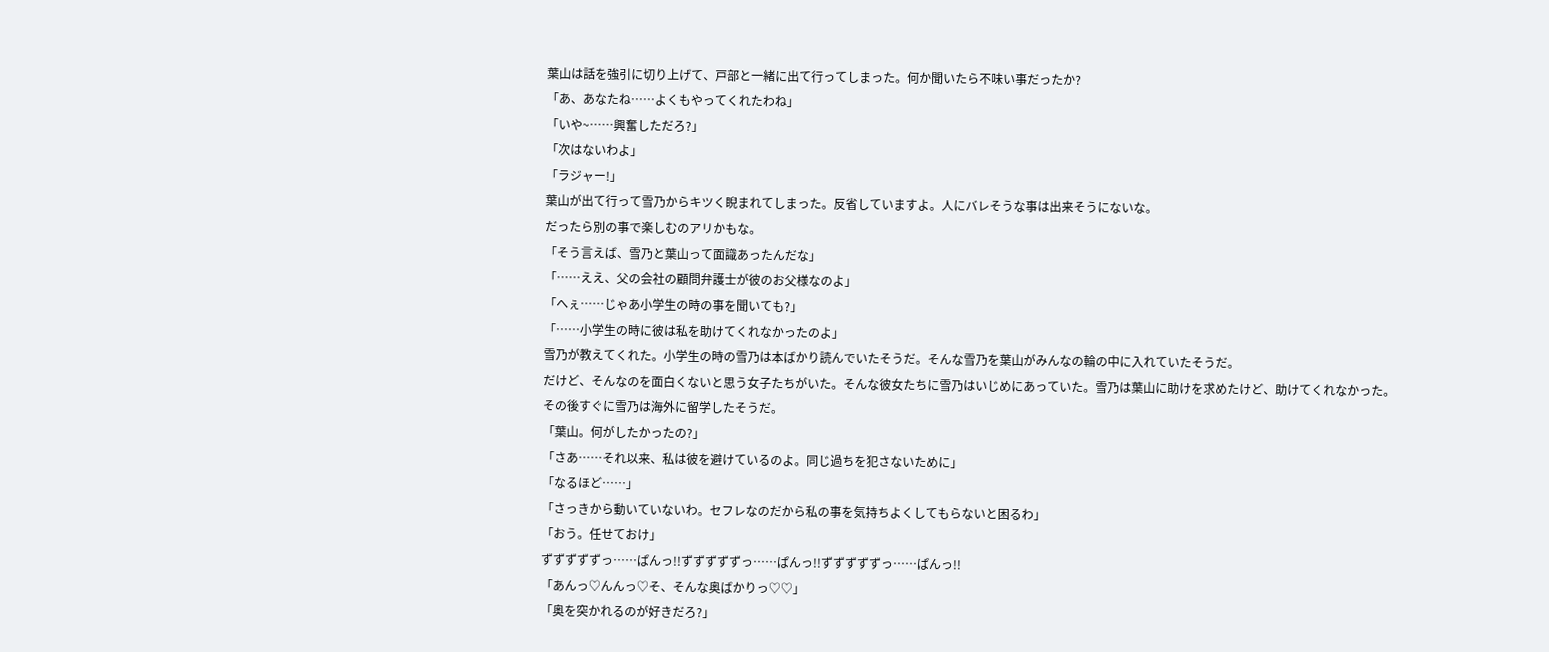葉山は話を強引に切り上げて、戸部と一緒に出て行ってしまった。何か聞いたら不味い事だったか?
「あ、あなたね……よくもやってくれたわね」
「いや~……興奮しただろ?」
「次はないわよ」
「ラジャー!」
葉山が出て行って雪乃からキツく睨まれてしまった。反省していますよ。人にバレそうな事は出来そうにないな。
だったら別の事で楽しむのアリかもな。
「そう言えば、雪乃と葉山って面識あったんだな」
「……ええ、父の会社の顧問弁護士が彼のお父様なのよ」
「へぇ……じゃあ小学生の時の事を聞いても?」
「……小学生の時に彼は私を助けてくれなかったのよ」
雪乃が教えてくれた。小学生の時の雪乃は本ばかり読んでいたそうだ。そんな雪乃を葉山がみんなの輪の中に入れていたそうだ。
だけど、そんなのを面白くないと思う女子たちがいた。そんな彼女たちに雪乃はいじめにあっていた。雪乃は葉山に助けを求めたけど、助けてくれなかった。
その後すぐに雪乃は海外に留学したそうだ。
「葉山。何がしたかったの?」
「さあ……それ以来、私は彼を避けているのよ。同じ過ちを犯さないために」
「なるほど……」
「さっきから動いていないわ。セフレなのだから私の事を気持ちよくしてもらないと困るわ」
「おう。任せておけ」
ずずずずずっ……ぱんっ!!ずずずずずっ……ぱんっ!!ずずずずずっ……ぱんっ!!
「あんっ♡んんっ♡そ、そんな奥ばかりっ♡♡」
「奥を突かれるのが好きだろ?」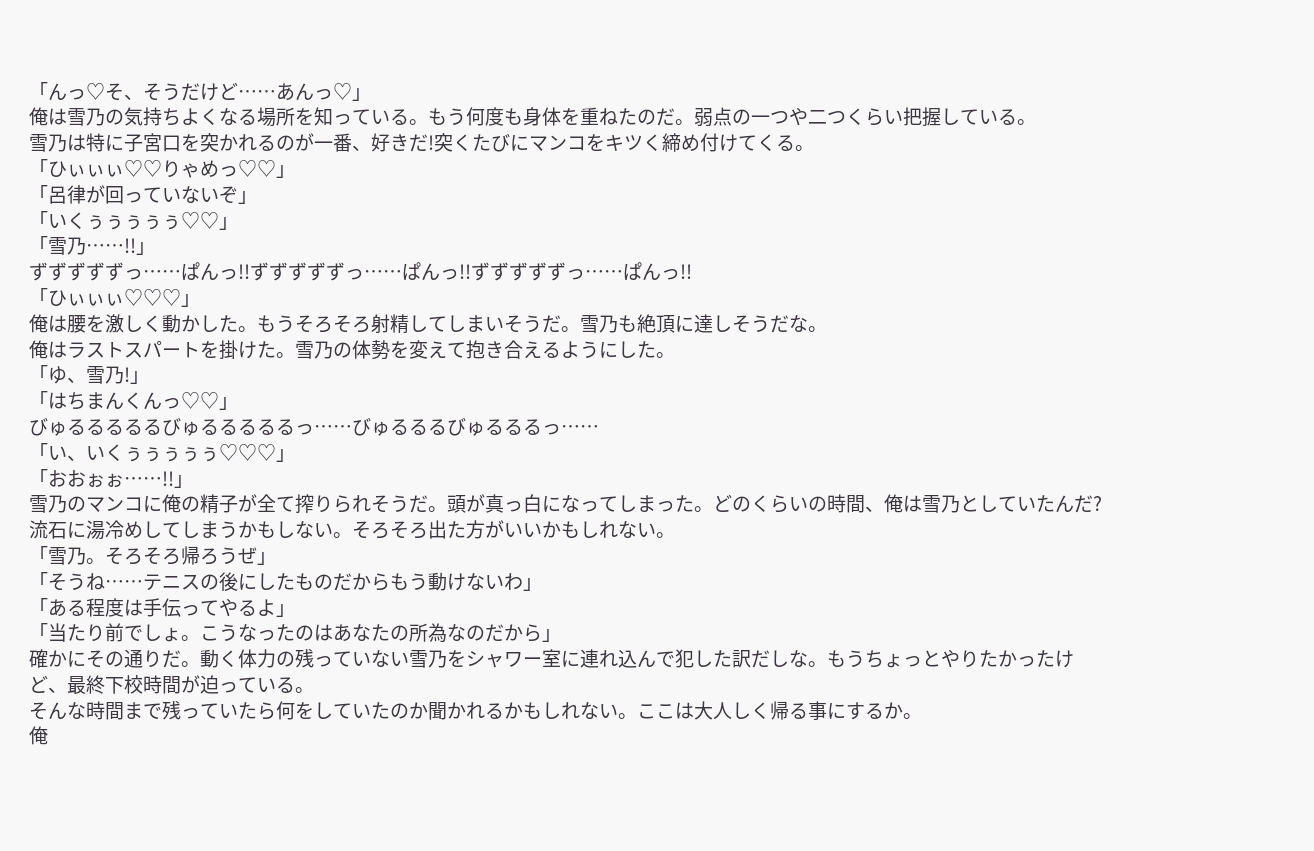「んっ♡そ、そうだけど……あんっ♡」
俺は雪乃の気持ちよくなる場所を知っている。もう何度も身体を重ねたのだ。弱点の一つや二つくらい把握している。
雪乃は特に子宮口を突かれるのが一番、好きだ!突くたびにマンコをキツく締め付けてくる。
「ひぃぃぃ♡♡りゃめっ♡♡」
「呂律が回っていないぞ」
「いくぅぅぅぅぅ♡♡」
「雪乃……!!」
ずずずずずっ……ぱんっ!!ずずずずずっ……ぱんっ!!ずずずずずっ……ぱんっ!!
「ひぃぃぃ♡♡♡」
俺は腰を激しく動かした。もうそろそろ射精してしまいそうだ。雪乃も絶頂に達しそうだな。
俺はラストスパートを掛けた。雪乃の体勢を変えて抱き合えるようにした。
「ゆ、雪乃!」
「はちまんくんっ♡♡」
びゅるるるるるびゅるるるるるっ……びゅるるるびゅるるるっ……
「い、いくぅぅぅぅぅ♡♡♡」
「おおぉぉ……!!」
雪乃のマンコに俺の精子が全て搾りられそうだ。頭が真っ白になってしまった。どのくらいの時間、俺は雪乃としていたんだ?
流石に湯冷めしてしまうかもしない。そろそろ出た方がいいかもしれない。
「雪乃。そろそろ帰ろうぜ」
「そうね……テニスの後にしたものだからもう動けないわ」
「ある程度は手伝ってやるよ」
「当たり前でしょ。こうなったのはあなたの所為なのだから」
確かにその通りだ。動く体力の残っていない雪乃をシャワー室に連れ込んで犯した訳だしな。もうちょっとやりたかったけど、最終下校時間が迫っている。
そんな時間まで残っていたら何をしていたのか聞かれるかもしれない。ここは大人しく帰る事にするか。
俺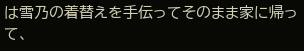は雪乃の着替えを手伝ってそのまま家に帰って、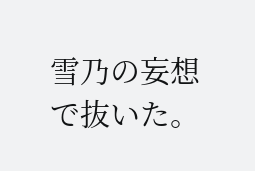雪乃の妄想で抜いた。